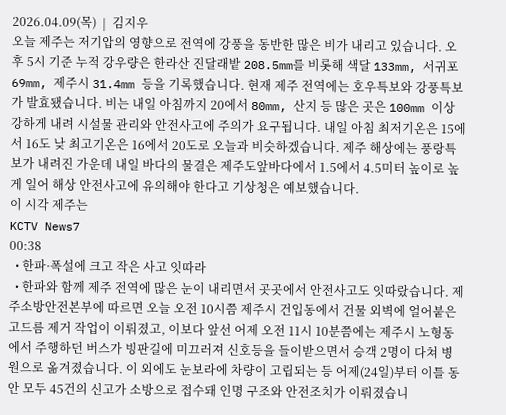2026.04.09(목)  |  김지우
오늘 제주는 저기압의 영향으로 전역에 강풍을 동반한 많은 비가 내리고 있습니다. 오후 5시 기준 누적 강우량은 한라산 진달래밭 208.5mm를 비롯해 색달 133mm, 서귀포 69mm, 제주시 31.4mm 등을 기록했습니다. 현재 제주 전역에는 호우특보와 강풍특보가 발효됐습니다. 비는 내일 아침까지 20에서 80mm, 산지 등 많은 곳은 100mm 이상 강하게 내려 시설물 관리와 안전사고에 주의가 요구됩니다. 내일 아침 최저기온은 15에서 16도 낮 최고기온은 16에서 20도로 오늘과 비슷하겠습니다. 제주 해상에는 풍랑특보가 내려진 가운데 내일 바다의 물결은 제주도앞바다에서 1.5에서 4.5미터 높이로 높게 일어 해상 안전사고에 유의해야 한다고 기상청은 예보했습니다.
이 시각 제주는
KCTV News7
00:38
  • 한파·폭설에 크고 작은 사고 잇따라
  • 한파와 함께 제주 전역에 많은 눈이 내리면서 곳곳에서 안전사고도 잇따랐습니다. 제주소방안전본부에 따르면 오늘 오전 10시쯤 제주시 건입동에서 건물 외벽에 얼어붙은 고드름 제거 작업이 이뤄졌고, 이보다 앞선 어제 오전 11시 10분쯤에는 제주시 노형동에서 주행하던 버스가 빙판길에 미끄러져 신호등을 들이받으면서 승객 2명이 다쳐 병원으로 옮겨졌습니다. 이 외에도 눈보라에 차량이 고립되는 등 어제(24일)부터 이틀 동안 모두 45건의 신고가 소방으로 접수돼 인명 구조와 안전조치가 이뤄졌습니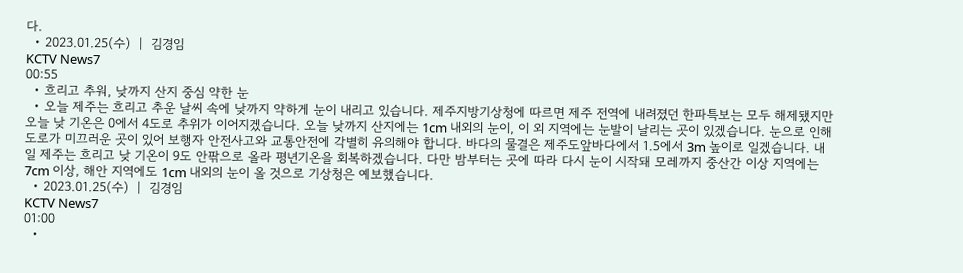다.
  • 2023.01.25(수)  |  김경임
KCTV News7
00:55
  • 흐리고 추워, 낮까지 산지 중심 약한 눈
  • 오늘 제주는 흐리고 추운 날씨 속에 낮까지 약하게 눈이 내리고 있습니다. 제주지방기상청에 따르면 제주 전역에 내려졌던 한파특보는 모두 해제됐지만 오늘 낮 기온은 0에서 4도로 추위가 이어지겠습니다. 오늘 낮까지 산지에는 1cm 내외의 눈이, 이 외 지역에는 눈발이 날리는 곳이 있겠습니다. 눈으로 인해 도로가 미끄러운 곳이 있어 보행자 안전사고와 교통안전에 각별히 유의해야 합니다. 바다의 물결은 제주도앞바다에서 1.5에서 3m 높이로 일겠습니다. 내일 제주는 흐리고 낮 기온이 9도 안팎으로 올라 평년기온을 회복하겠습니다. 다만 밤부터는 곳에 따라 다시 눈이 시작돼 모레까지 중산간 이상 지역에는 7cm 이상, 해안 지역에도 1cm 내외의 눈이 올 것으로 기상청은 예보했습니다.
  • 2023.01.25(수)  |  김경임
KCTV News7
01:00
  •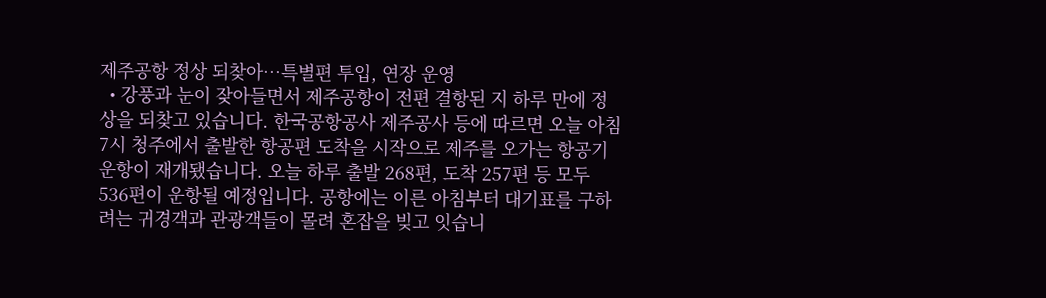제주공항 정상 되찾아…특별편 투입, 연장 운영
  • 강풍과 눈이 잦아들면서 제주공항이 전편 결항된 지 하루 만에 정상을 되찾고 있습니다. 한국공항공사 제주공사 등에 따르면 오늘 아침 7시 청주에서 출발한 항공편 도착을 시작으로 제주를 오가는 항공기 운항이 재개됐습니다. 오늘 하루 출발 268편, 도착 257편 등 모두 536편이 운항될 예정입니다. 공항에는 이른 아침부터 대기표를 구하려는 귀경객과 관광객들이 몰려 혼잡을 빚고 잇습니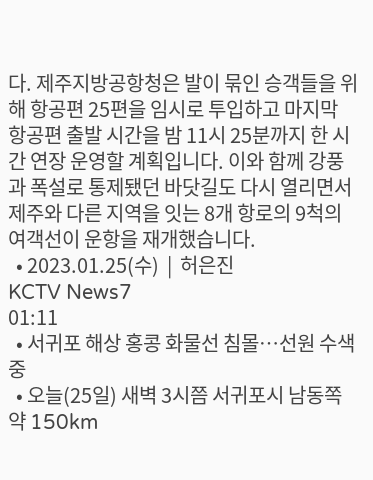다. 제주지방공항청은 발이 묶인 승객들을 위해 항공편 25편을 임시로 투입하고 마지막 항공편 출발 시간을 밤 11시 25분까지 한 시간 연장 운영할 계획입니다. 이와 함께 강풍과 폭설로 통제됐던 바닷길도 다시 열리면서 제주와 다른 지역을 잇는 8개 항로의 9척의 여객선이 운항을 재개했습니다.
  • 2023.01.25(수)  |  허은진
KCTV News7
01:11
  • 서귀포 해상 홍콩 화물선 침몰…선원 수색 중
  • 오늘(25일) 새벽 3시쯤 서귀포시 남동쪽 약 150km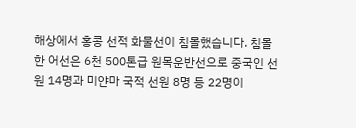해상에서 홍콩 선적 화물선이 침몰했습니다. 침몰한 어선은 6천 500톤급 원목운반선으로 중국인 선원 14명과 미얀마 국적 선원 8명 등 22명이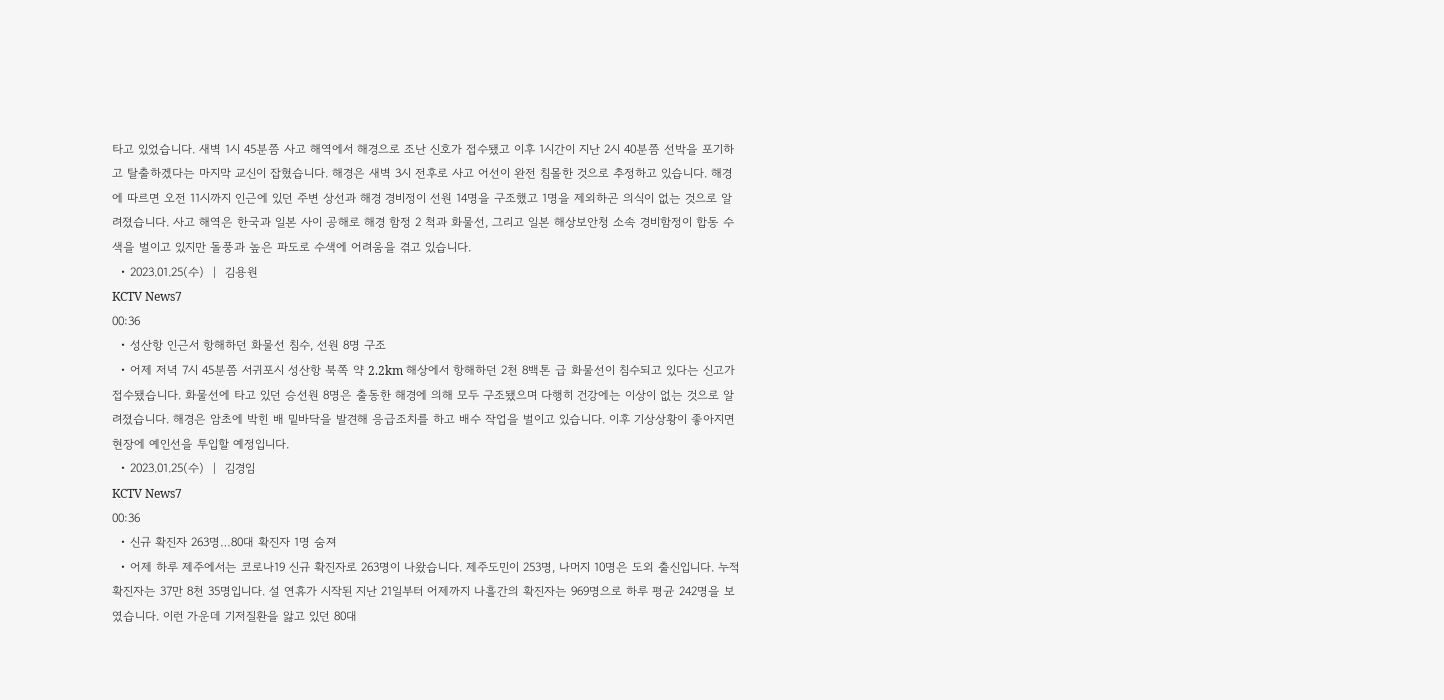타고 있었습니다. 새벽 1시 45분쯤 사고 해역에서 해경으로 조난 신호가 접수됐고 이후 1시간이 지난 2시 40분쯤 선박을 포기하고 탈출하겠다는 마지막 교신이 잡혔습니다. 해경은 새벽 3시 전후로 사고 어선이 완전 침몰한 것으로 추정하고 있습니다. 해경에 따르면 오전 11시까지 인근에 있던 주변 상선과 해경 경비정이 선원 14명을 구조했고 1명을 제외하곤 의식이 없는 것으로 알려졌습니다. 사고 해역은 한국과 일본 사이 공해로 해경 함정 2 척과 화물선, 그리고 일본 해상보안청 소속 경비함정이 합동 수색을 벌이고 있지만 돌풍과 높은 파도로 수색에 어려움을 겪고 있습니다.
  • 2023.01.25(수)  |  김용원
KCTV News7
00:36
  • 성산항 인근서 항해하던 화물선 침수, 선원 8명 구조
  • 어제 저녁 7시 45분쯤 서귀포시 성산항 북쪽 약 2.2km 해상에서 항해하던 2천 8백톤 급 화물선이 침수되고 있다는 신고가 접수됐습니다. 화물선에 타고 있던 승선원 8명은 출동한 해경에 의해 모두 구조됐으며 다행히 건강에는 이상이 없는 것으로 알려졌습니다. 해경은 암초에 박힌 배 밑바닥을 발견해 응급조치를 하고 배수 작업을 벌이고 있습니다. 이후 기상상황이 좋아지면 현장에 예인선을 투입할 예정입니다.
  • 2023.01.25(수)  |  김경임
KCTV News7
00:36
  • 신규 확진자 263명…80대 확진자 1명 숨져
  • 어제 하루 제주에서는 코로나19 신규 확진자로 263명이 나왔습니다. 제주도민이 253명, 나머지 10명은 도외 출신입니다. 누적 확진자는 37만 8천 35명입니다. 설 연휴가 시작된 지난 21일부터 어제까지 나흘간의 확진자는 969명으로 하루 평균 242명을 보였습니다. 이런 가운데 기저질환을 앓고 있던 80대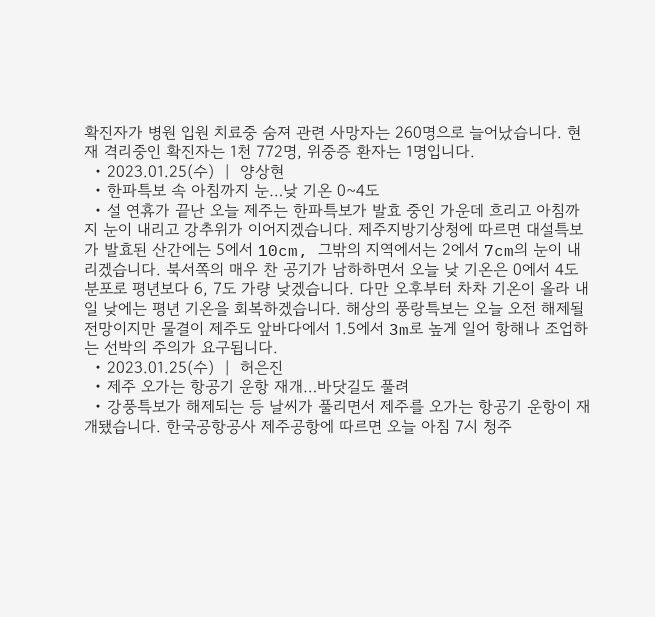확진자가 병원 입원 치료중 숨져 관련 사망자는 260명으로 늘어났습니다. 현재 격리중인 확진자는 1천 772명, 위중증 환자는 1명입니다.
  • 2023.01.25(수)  |  양상현
  • 한파특보 속 아침까지 눈…낮 기온 0~4도
  • 설 연휴가 끝난 오늘 제주는 한파특보가 발효 중인 가운데 흐리고 아침까지 눈이 내리고 강추위가 이어지겠습니다. 제주지방기상청에 따르면 대설특보가 발효된 산간에는 5에서 10cm, 그밖의 지역에서는 2에서 7cm의 눈이 내리겠습니다. 북서쪽의 매우 찬 공기가 남하하면서 오늘 낮 기온은 0에서 4도 분포로 평년보다 6, 7도 가량 낮겠습니다. 다만 오후부터 차차 기온이 올라 내일 낮에는 평년 기온을 회복하겠습니다. 해상의 풍랑특보는 오늘 오전 해제될 전망이지만 물결이 제주도 앞바다에서 1.5에서 3m로 높게 일어 항해나 조업하는 선박의 주의가 요구됩니다.
  • 2023.01.25(수)  |  허은진
  • 제주 오가는 항공기 운항 재개…바닷길도 풀려
  • 강풍특보가 해제되는 등 날씨가 풀리면서 제주를 오가는 항공기 운항이 재개됐습니다. 한국공항공사 제주공항에 따르면 오늘 아침 7시 청주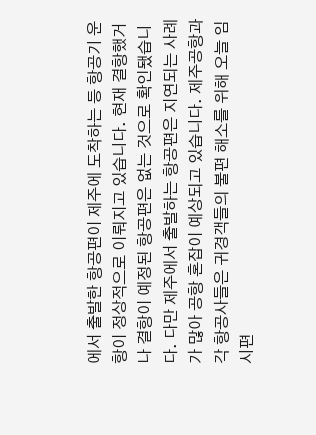에서 출발한 항공편이 제주에 도착하는 등 항공기 운항이 정상적으로 이뤄지고 있습니다. 현재 결항했거나 결항이 예정된 항공편은 없는 것으로 확인됐습니다. 다만 제주에서 출발하는 항공편은 지연되는 사례가 많아 공항 혼잡이 예상되고 있습니다. 제주공항과 각 항공사들은 귀경객들의 불편 해소를 위해 오늘 임시편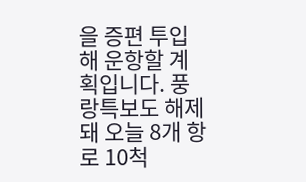을 증편 투입해 운항할 계획입니다. 풍랑특보도 해제돼 오늘 8개 항로 10척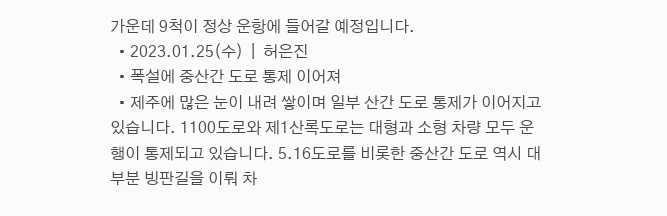가운데 9척이 정상 운항에 들어갈 예정입니다.
  • 2023.01.25(수)  |  허은진
  • 폭설에 중산간 도로 통제 이어져
  • 제주에 많은 눈이 내려 쌓이며 일부 산간 도로 통제가 이어지고 있습니다. 1100도로와 제1산록도로는 대형과 소형 차량 모두 운행이 통제되고 있습니다. 5.16도로를 비롯한 중산간 도로 역시 대부분 빙판길을 이뤄 차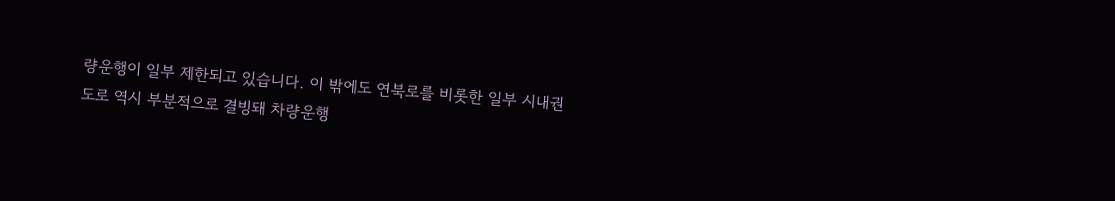량운행이 일부 제한되고 있습니다. 이 밖에도 연북로를 비롯한 일부 시내권 도로 역시 부분적으로 결빙돼 차량운행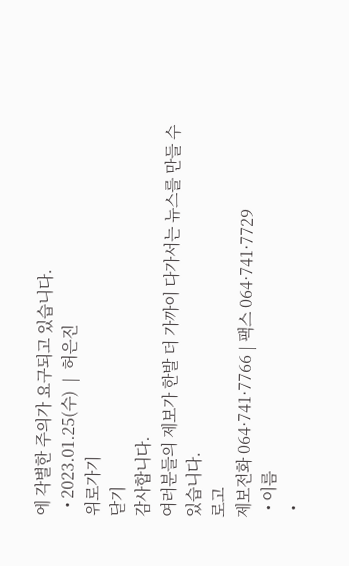에 각별한 주의가 요구되고 있습니다.
  • 2023.01.25(수)  |  허은진
위로가기
닫기
감사합니다.
여러분들의 제보가 한발 더 가까이 다가서는 뉴스를 만들 수 있습니다.
로고
제보전화 064·741·7766 | 팩스 064·741·7729
  • 이름
  •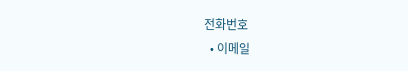전화번호
  • 이메일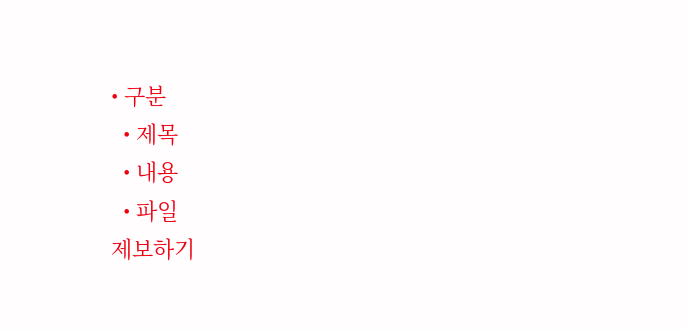• 구분
  • 제목
  • 내용
  • 파일
제보하기